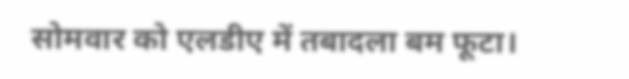सोमवार को एलडीए में तबादला बम फूटा।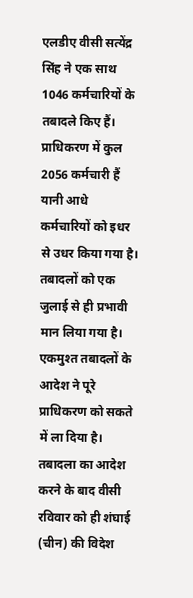एलडीए वीसी सत्येंद्र सिंह ने एक साथ 1046 कर्मचारियों के तबादले किए हैं। प्राधिकरण में कुल 2056 कर्मचारी हैं यानी आधे कर्मचारियों को इधर से उधर किया गया है। तबादलों को एक जुलाई से ही प्रभावी मान लिया गया है। एकमुश्त तबादलों के आदेश ने पूरे प्राधिकरण को सकते में ला दिया है। तबादला का आदेश करने के बाद वीसी रविवार को ही शंघाई (चीन) की विदेश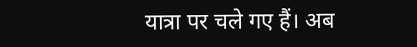यात्रा पर चले गए हैं। अब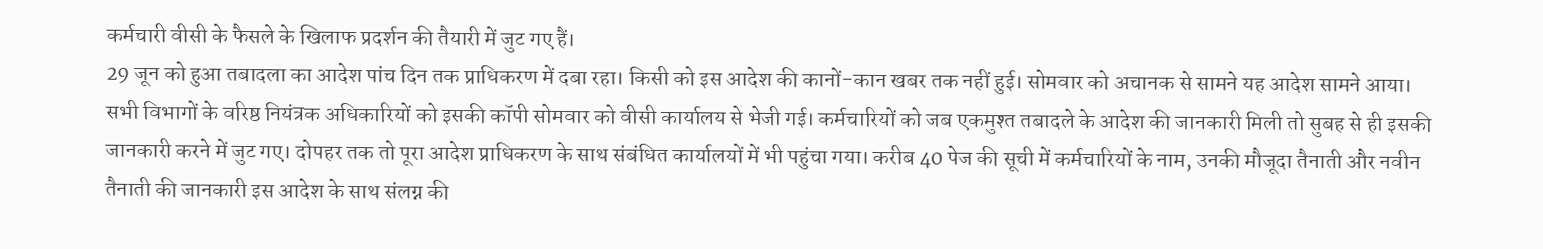कर्मचारी वीसी के फैसले के खिलाफ प्रदर्शन की तैयारी में जुट गए हैं।
29 जून को हुआ तबादला का आदेश पांच दिन तक प्राधिकरण में दबा रहा। किसी को इस आदेश की कानों-कान खबर तक नहीं हुई। सोमवार को अचानक से सामने यह आदेश सामने आया। सभी विभागों के वरिष्ठ नियंत्रक अधिकारियों को इसकी कॉपी सोमवार को वीसी कार्यालय से भेजी गई। कर्मचारियों को जब एकमुश्त तबादले के आदेश की जानकारी मिली तो सुबह से ही इसकी जानकारी करने में जुट गए। दोपहर तक तो पूरा आदेश प्राधिकरण के साथ संबंधित कार्यालयों में भी पहुंचा गया। करीब 40 पेज की सूची में कर्मचारियों के नाम, उनकी मौजूदा तैनाती और नवीन तैनाती की जानकारी इस आदेश के साथ संलग्न की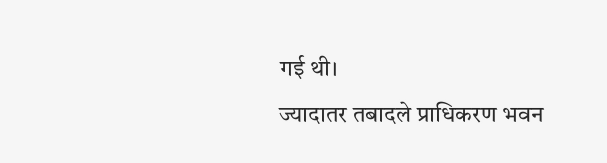गई थी।
ज्यादातर तबादले प्राधिकरण भवन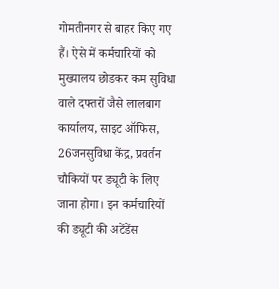गोमतीनगर से बाहर किए गए हैं। ऐसे में कर्मचारियों को मुख्यालय छोडकर कम सुविधा वाले दफ्तरों जैसे लालबाग कार्यालय, साइट ऑफिस, 26जनसुविधा केंद्र, प्रवर्तन चौकियों पर ड्यूटी के लिए जाना होगा। इन कर्मचारियों की ड्यूटी की अटेंडेंस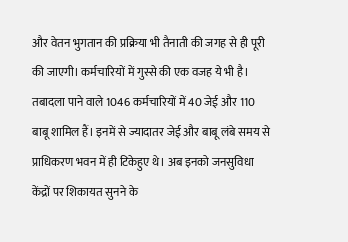और वेतन भुगतान की प्रक्रिया भी तैनाती की जगह से ही पूरी की जाएगी। कर्मचारियों में गुस्से की एक वजह ये भी है।
तबादला पाने वाले 1046 कर्मचारियों में 40 जेई और 110 बाबू शामिल हैं। इनमें से ज्यादातर जेई और बाबू लंबे समय से प्राधिकरण भवन में ही टिकेहुए थे। अब इनको जनसुविधा केंद्रों पर शिकायत सुनने के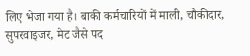लिए भेजा गया है। बाकी कर्मचारियों में माली, चौकीदार, सुपरवाइजर, मेट जैसे पद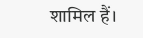शामिल हैं।